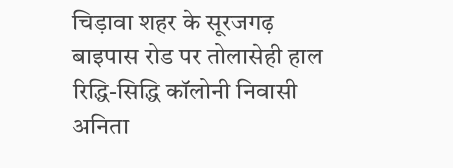चिड़ावा शहर के सूरजगढ़ बाइपास रोड पर तोलासेही हाल रिद्धि-सिद्धि कॉलोनी निवासी अनिता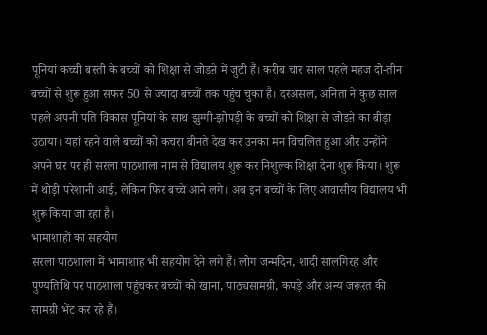पूनियां कच्ची बस्ती के बच्चों को शिक्षा से जोडऩे में जुटी हैं। करीब चार साल पहले महज दो-तीन बच्चों से शुरू हुआ सफर 50 से ज्यादा बच्चों तक पहुंच चुका है। दरअसल, अनिता ने कुछ साल पहले अपनी पति विकास पूनियां के साथ झुग्गी-झोपड़ी के बच्चों को शिक्षा से जोडऩे का बीड़ा उठाया। यहां रहने वाले बच्चों को कचरा बीनते देख कर उनका मन विचलित हुआ और उन्होंने अपने घर पर ही सरला पाठशाला नाम से विद्यालय शुरू कर निशुल्क शिक्षा देना शुरू किया। शुरू में थोड़ी परेशानी आई, लेकिन फिर बच्चे आने लगे। अब इन बच्चों के लिए आवासीय विद्यालय भी शुरू किया जा रहा है।
भामाशाहों का सहयोग
सरला पाठशाला में भामाशाह भी सहयोग देने लगे हैं। लोग जन्मदिन, शादी सालगिरह और पुण्यतिथि पर पाठशाला पहुंचकर बच्चों को खाना, पाठ्यसामग्री, कपड़े और अन्य जरूरत की सामग्री भेंट कर रहे हैं।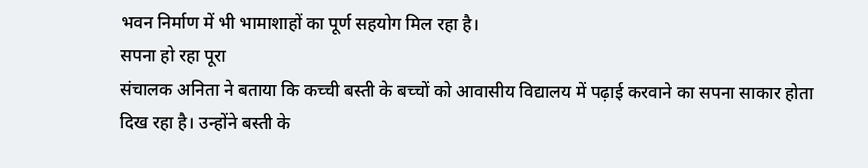भवन निर्माण में भी भामाशाहों का पूर्ण सहयोग मिल रहा है।
सपना हो रहा पूरा
संचालक अनिता ने बताया कि कच्ची बस्ती के बच्चों को आवासीय विद्यालय में पढ़ाई करवाने का सपना साकार होता दिख रहा है। उन्होंने बस्ती के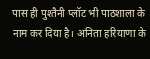पास ही पुश्तैनी प्लॉट भी पाठशाला के नाम कर दिया है। अनिता हरियाणा के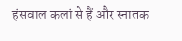हंसवाल कलां से हैं और स्नातक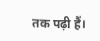तक पढ़ी हैं।